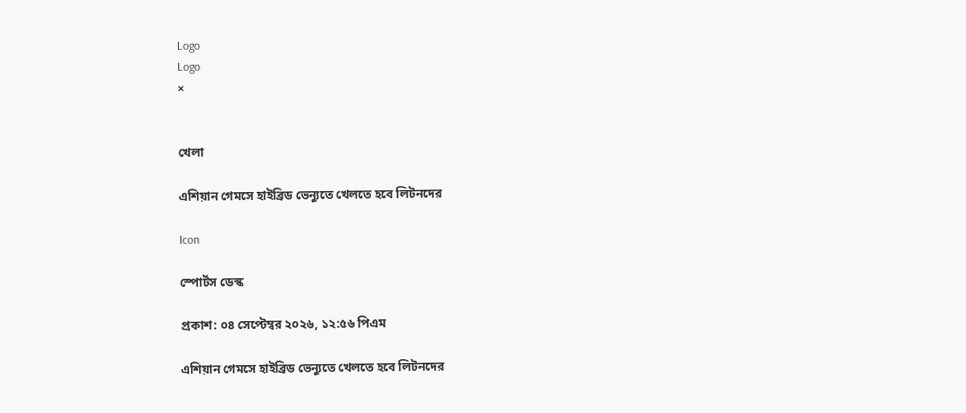Logo
Logo
×


খেলা

এশিয়ান গেমসে হাইব্রিড ভেন্যুতে খেলতে হবে লিটনদের

Icon

স্পোর্টস ডেস্ক

প্রকাশ: ০৪ সেপ্টেম্বর ২০২৬, ১২:৫৬ পিএম

এশিয়ান গেমসে হাইব্রিড ভেন্যুতে খেলতে হবে লিটনদের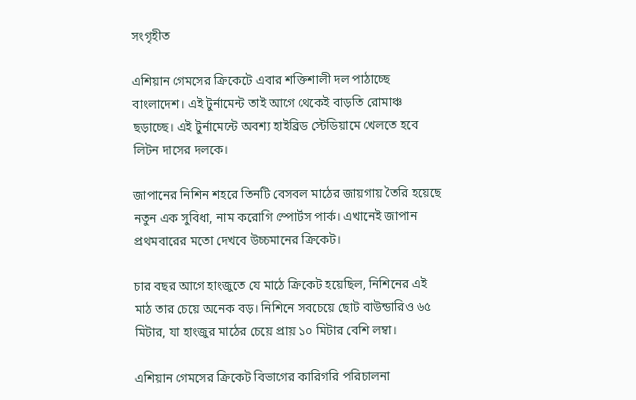সংগৃহীত

এশিয়ান গেমসের ক্রিকেটে এবার শক্তিশালী দল পাঠাচ্ছে বাংলাদেশ। এই টুর্নামেন্ট তাই আগে থেকেই বাড়তি রোমাঞ্চ ছড়াচ্ছে। এই টুর্নামেন্টে অবশ্য হাইব্রিড স্টেডিয়ামে খেলতে হবে লিটন দাসের দলকে।

জাপানের নিশিন শহরে তিনটি বেসবল মাঠের জায়গায় তৈরি হয়েছে নতুন এক সুবিধা, নাম করোগি স্পোর্টস পার্ক। এখানেই জাপান প্রথমবারের মতো দেখবে উচ্চমানের ক্রিকেট।

চার বছর আগে হাংজুতে যে মাঠে ক্রিকেট হয়েছিল, নিশিনের এই মাঠ তার চেয়ে অনেক বড়। নিশিনে সবচেয়ে ছোট বাউন্ডারিও ৬৫ মিটার, যা হাংজুর মাঠের চেয়ে প্রায় ১০ মিটার বেশি লম্বা।

এশিয়ান গেমসের ক্রিকেট বিভাগের কারিগরি পরিচালনা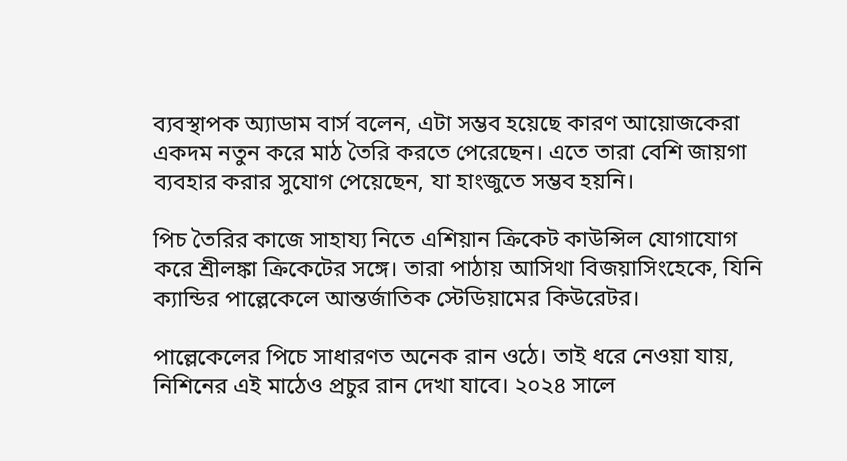ব্যবস্থাপক অ্যাডাম বার্স বলেন, এটা সম্ভব হয়েছে কারণ আয়োজকেরা একদম নতুন করে মাঠ তৈরি করতে পেরেছেন। এতে তারা বেশি জায়গা ব্যবহার করার সুযোগ পেয়েছেন, যা হাংজুতে সম্ভব হয়নি।

পিচ তৈরির কাজে সাহায্য নিতে এশিয়ান ক্রিকেট কাউন্সিল যোগাযোগ করে শ্রীলঙ্কা ক্রিকেটের সঙ্গে। তারা পাঠায় আসিথা বিজয়াসিংহেকে, যিনি ক্যান্ডির পাল্লেকেলে আন্তর্জাতিক স্টেডিয়ামের কিউরেটর।

পাল্লেকেলের পিচে সাধারণত অনেক রান ওঠে। তাই ধরে নেওয়া যায়, নিশিনের এই মাঠেও প্রচুর রান দেখা যাবে। ২০২৪ সালে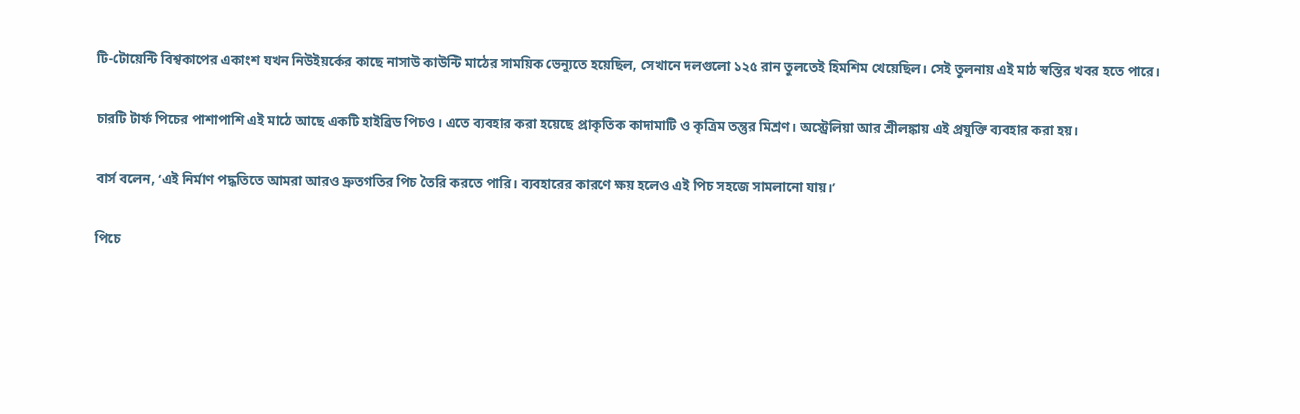টি-টোয়েন্টি বিশ্বকাপের একাংশ যখন নিউইয়র্কের কাছে নাসাউ কাউন্টি মাঠের সাময়িক ভেন্যুতে হয়েছিল, সেখানে দলগুলো ১২৫ রান তুলতেই হিমশিম খেয়েছিল। সেই তুলনায় এই মাঠ স্বস্তির খবর হতে পারে।

চারটি টার্ফ পিচের পাশাপাশি এই মাঠে আছে একটি হাইব্রিড পিচও। এতে ব্যবহার করা হয়েছে প্রাকৃতিক কাদামাটি ও কৃত্রিম তন্তুর মিশ্রণ। অস্ট্রেলিয়া আর শ্রীলঙ্কায় এই প্রযুক্তি ব্যবহার করা হয়।

বার্স বলেন, ‘এই নির্মাণ পদ্ধতিতে আমরা আরও দ্রুতগতির পিচ তৈরি করতে পারি। ব্যবহারের কারণে ক্ষয় হলেও এই পিচ সহজে সামলানো যায়।’

পিচে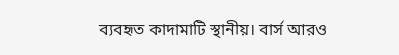ব্যবহৃত কাদামাটি স্থানীয়। বার্স আরও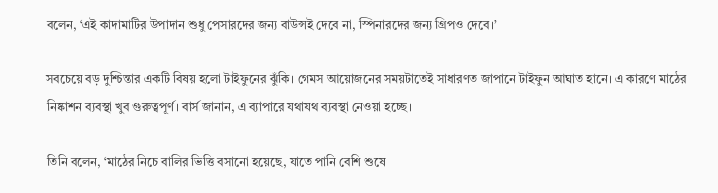বলেন, ‘এই কাদামাটির উপাদান শুধু পেসারদের জন্য বাউন্সই দেবে না, স্পিনারদের জন্য গ্রিপও দেবে।’

সবচেয়ে বড় দুশ্চিন্তার একটি বিষয় হলো টাইফুনের ঝুঁকি। গেমস আয়োজনের সময়টাতেই সাধারণত জাপানে টাইফুন আঘাত হানে। এ কারণে মাঠের নিষ্কাশন ব্যবস্থা খুব গুরুত্বপূর্ণ। বার্স জানান, এ ব্যাপারে যথাযথ ব্যবস্থা নেওয়া হচ্ছে।

তিনি বলেন, ‘মাঠের নিচে বালির ভিত্তি বসানো হয়েছে, যাতে পানি বেশি শুষে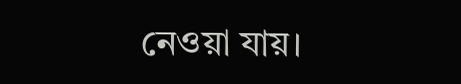নেওয়া যায়।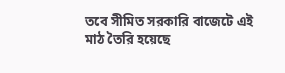তবে সীমিত সরকারি বাজেটে এই মাঠ তৈরি হয়েছে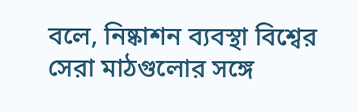বলে, নিষ্কাশন ব্যবস্থা বিশ্বের সেরা মাঠগুলোর সঙ্গে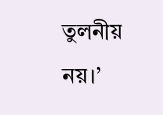তুলনীয় নয়।’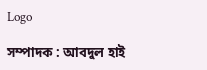Logo

সম্পাদক : আবদুল হাই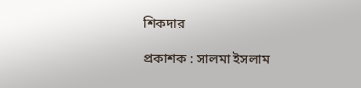শিকদার

প্রকাশক : সালমা ইসলাম